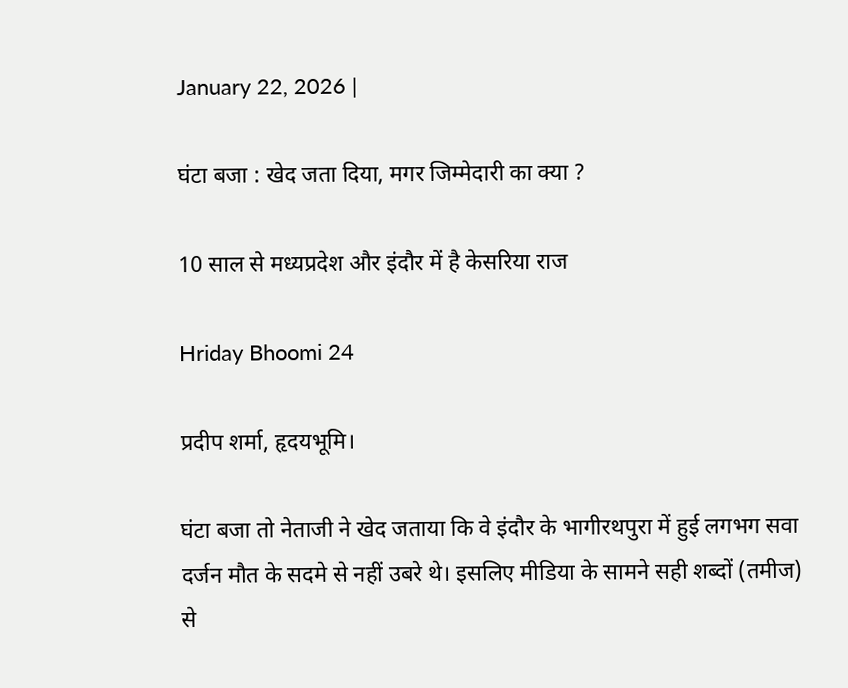January 22, 2026 |

घंटा बजा : खेद जता दिया, मगर जिम्मेदारी का क्या ?

10 साल से मध्यप्रदेश और इंदौर में है केसरिया राज

Hriday Bhoomi 24

प्रदीप शर्मा, हृदयभूमि।

घंटा बजा तो नेताजी ने खेद जताया कि वे इंदौर के भागीरथपुरा में हुई लगभग सवा दर्जन मौत के सदमे से नहीं उबरे थे। इसलिए मीडिया के सामने सही शब्दों (तमीज) से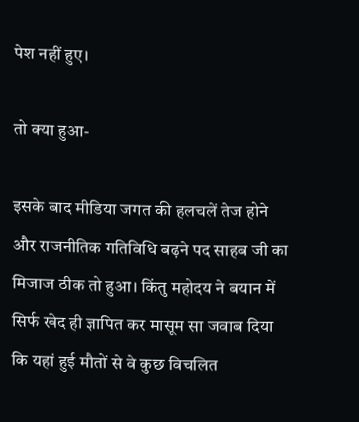पेश नहीं हुए।

तो क्या हुआ-

इसके बाद मीडिया जगत की हलचलें तेज होने और राजनीतिक गतिविधि बढ़ने पद साहब जी का मिजाज ठीक तो हुआ। किंतु महोदय ने बयान में सिर्फ खेद ही ज्ञापित कर मासूम सा जवाब दिया कि यहां हुई मौतों से वे कुछ विचलित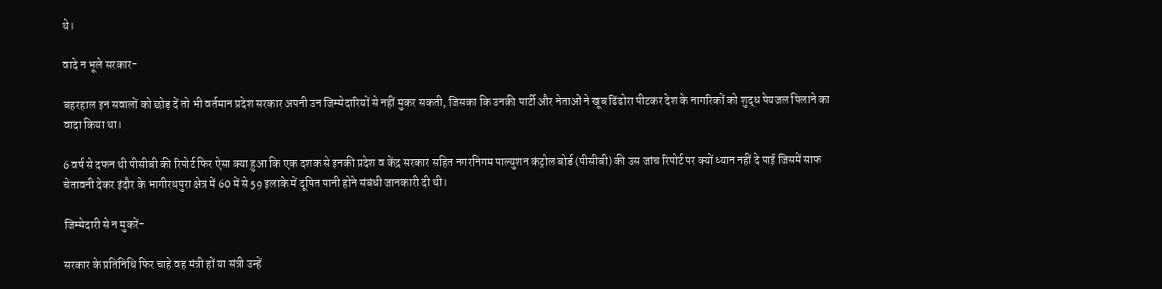थे।

वादे न भूले सरकार-

बहरहाल इन सवालों को छोड़ दें तो भी वर्तमान प्रदेश सरकार अपनी उन जिम्मेदारियों से नहीं मुकर सकती, जिसका कि उनकी पार्टी और नेताओं ने खूब ढिंढोरा पीटकर देश के नागरिकों को शुद्ध पेयजल पिलाने का वादा किया था।

6 वर्ष से दफन थी पीसीबी की रिपोर्ट फिर ऐसा क्या हुआ कि एक दशक से इनकी प्रदेश व केंद्र सरकार सहित नगरनिगम पाल्युशन कंट्रोल बोर्ड (पीसीबी) की उस जांच रिपोर्ट पर क्यों ध्यान नहीं दे पाई जिसमें साफ चेतावनी देकर इंदौर के भागीरथपुरा क्षेत्र में 60 में से 59 इलाके में दूषित पानी होने संबंधी जानकारी दी थी।

जिम्मेदारी से न मुकरें-

सरकार के प्रतिनिधि फिर चाहे वह मंत्री हों या संत्री उन्हें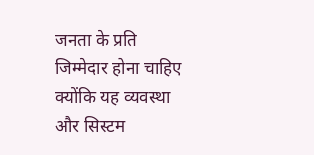जनता के प्रति जिम्मेदार होना चाहिए क्योंकि यह व्यवस्था और सिस्टम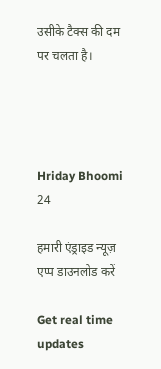उसीके टैक्स की दम पर चलता है।




Hriday Bhoomi 24

हमारी एंड्राइड न्यूज़ एप्प डाउनलोड करें

Get real time updates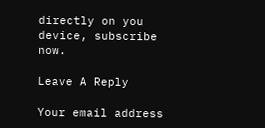directly on you device, subscribe now.

Leave A Reply

Your email address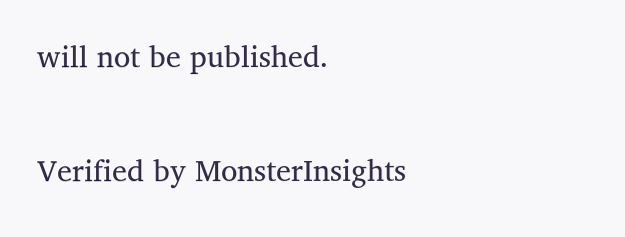will not be published.

Verified by MonsterInsights